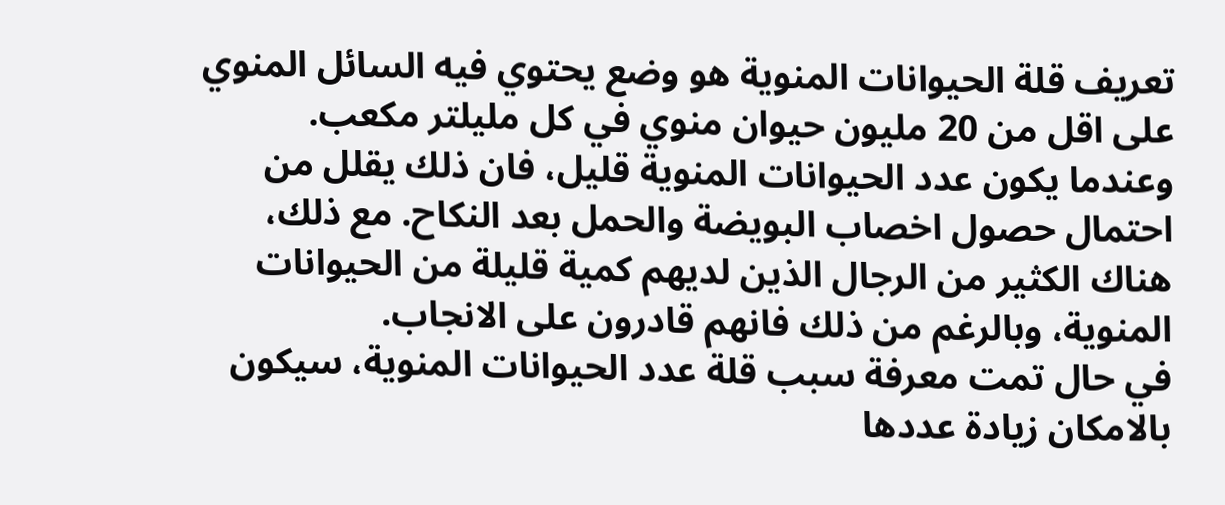تعريف قلة الحيوانات المنوية هو وضع يحتوي فيه السائل المنوي على اقل من 20 مليون حيوان منوي في كل مليلتر مكعب. وعندما يكون عدد الحيوانات المنوية قليل، فان ذلك يقلل من احتمال حصول اخصاب البويضة والحمل بعد النكاح. مع ذلك، هناك الكثير من الرجال الذين لديهم كمية قليلة من الحيوانات المنوية، وبالرغم من ذلك فانهم قادرون على الانجاب.
في حال تمت معرفة سبب قلة عدد الحيوانات المنوية، سيكون بالامكان زيادة عددها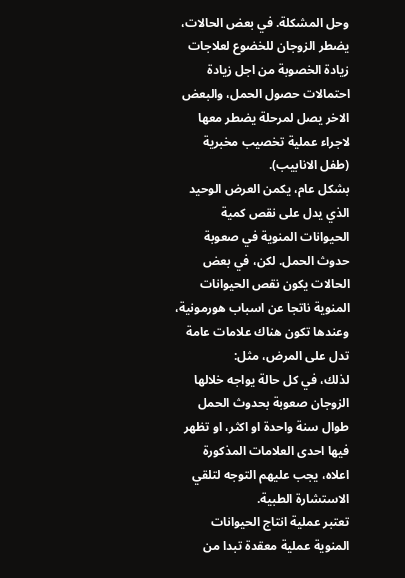وحل المشكلة. في بعض الحالات، يضطر الزوجان للخضوع لعلاجات زيادة الخصوبة من اجل زيادة احتمالات حصول الحمل، والبعض الاخر يصل لمرحلة يضطر معها لاجراء عملية تخصيب مخبرية (طفل الانابيب).
بشكل عام، يكمن العرض الوحيد الذي يدل على نقص كمية الحيوانات المنوية في صعوبة حدوث الحمل. لكن، في بعض الحالات يكون نقص الحيوانات المنوية ناتجا عن اسباب هورمونية، وعندها تكون هناك علامات عامة تدل على المرض، مثل:
لذلك، في كل حالة يواجه خلالها الزوجان صعوبة بحدوث الحمل طوال سنة واحدة او اكثر، او تظهر فيها احدى العلامات المذكورة اعلاه، يجب عليهم التوجه لتلقي الاستشارة الطبية.
تعتبر عملية انتاج الحيوانات المنوية عملية معقدة تبدا من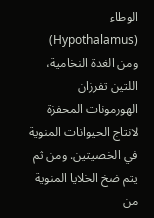الوطاء (Hypothalamus) ومن الغدة النخامية، اللتين تفرزان الهورمونات المحفزة لانتاج الحيوانات المنوية في الخصيتين. ومن ثم يتم ضخ الخلايا المنوية من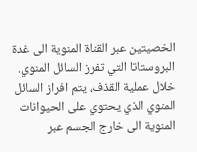الخصيتين عبر القناة المنوية الى غدة البروستاتا التي تفرز السائل المنوي. خلال عملية القذف، يتم افراز السائل المنوي الذي يحتوي على الحيوانات المنوية الى خارج الجسم عبر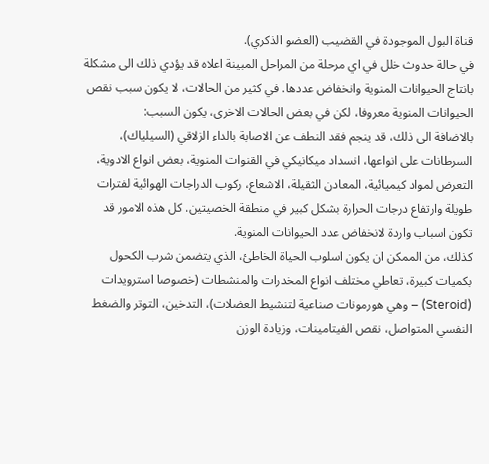قناة البول الموجودة في القضيب (العضو الذكري).
في حالة حدوث خلل في اي مرحلة من المراحل المبينة اعلاه قد يؤدي ذلك الى مشكلة بانتاج الحيوانات المنوية وانخفاض عددها. في كثير من الحالات، لا يكون سبب نقص الحيوانات المنوية معروفا، لكن في بعض الحالات الاخرى، يكون السبب:
بالاضافة الى ذلك، قد ينجم فقد النطف عن الاصابة بالداء الزلاقي (السيلياك)، السرطانات على انواعها، انسداد ميكانيكي في القنوات المنوية، بعض انواع الادوية، التعرض لمواد كيميائية، المعادن الثقيلة، الاشعاع، ركوب الدراجات الهوائية لفترات طويلة وارتفاع درجات الحرارة بشكل كبير في منطقة الخصيتين. كل هذه الامور قد تكون اسباب واردة لانخفاض عدد الحيوانات المنوية.
كذلك، من الممكن ان يكون اسلوب الحياة الخاطئ، الذي يتضمن شرب الكحول بكميات كبيرة، تعاطي مختلف انواع المخدرات والمنشطات (خصوصا استرويدات (Steroid) – وهي هورمونات صناعية لتنشيط العضلات)، التدخين، التوتر والضغط النفسي المتواصل، نقص الفيتامينات، وزيادة الوزن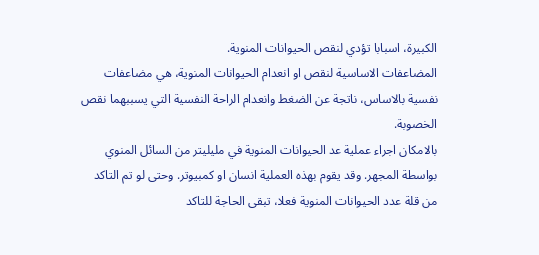الكبيرة، اسبابا تؤدي لنقص الحيوانات المنوية.
المضاعفات الاساسية لنقص او انعدام الحيوانات المنوية، هي مضاعفات نفسية بالاساس، ناتجة عن الضغط وانعدام الراحة النفسية التي يسببهما نقص الخصوبة.
بالامكان اجراء عملية عد الحيوانات المنوية في مليليتر من السائل المنوي بواسطة المجهر. وقد يقوم بهذه العملية انسان او كمبيوتر. وحتى لو تم التاكد من قلة عدد الحيوانات المنوية فعلا، تبقى الحاجة للتاكد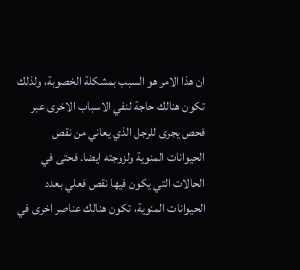ان هذا الامر هو السبب بمشكلة الخصوبة، ولذلك تكون هنالك حاجة لنفي الاسباب الاخرى عبر فحص يجرى للرجل الذي يعاني من نقص الحيوانات المنوية ولزوجته ايضا. فحتى في الحالات التي يكون فيها نقص فعلي بعدد الحيوانات المنوية، تكون هنالك عناصر اخرى في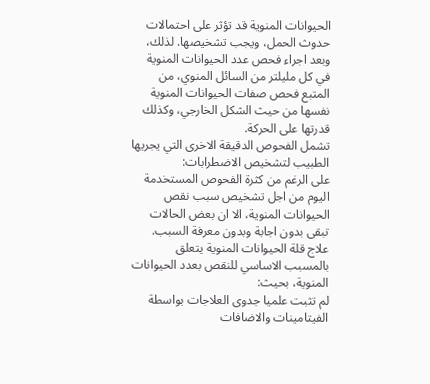الحيوانات المنوية قد تؤثر على احتمالات حدوث الحمل، ويجب تشخيصها. لذلك، وبعد اجراء فحص عدد الحيوانات المنوية في كل مليلتر من السائل المنوي، من المتبع فحص صفات الحيوانات المنوية نفسها من حيث الشكل الخارجي، وكذلك قدرتها على الحركة.
تشمل الفحوص الدقيقة الاخرى التي يجريها الطبيب لتشخيص الاضطرابات:
على الرغم من كثرة الفحوص المستخدمة اليوم من اجل تشخيص سبب نقص الحيوانات المنوية، الا ان بعض الحالات تبقى بدون اجابة وبدون معرفة السبب.
علاج قلة الحيوانات المنوية يتعلق بالمسبب الاساسي للنقص بعدد الحيوانات المنوية، بحيث:
لم تثبت علميا جدوى العلاجات بواسطة الفيتامينات والاضافات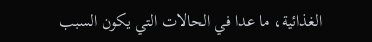الغذائية، ما عدا في الحالات التي يكون السبب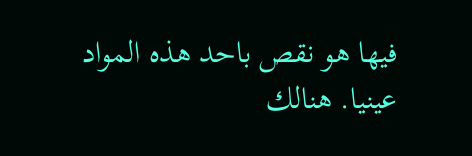فيها هو نقص باحد هذه المواد عينيا. هنالك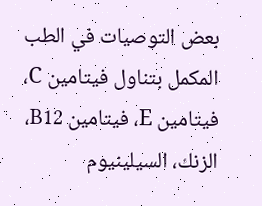بعض التوصيات في الطب المكمل بتناول فيتامين C، فيتامين E، فيتامين B12، الزنك، السيلينيوم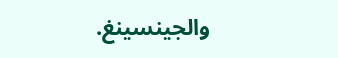والجينسينغ.